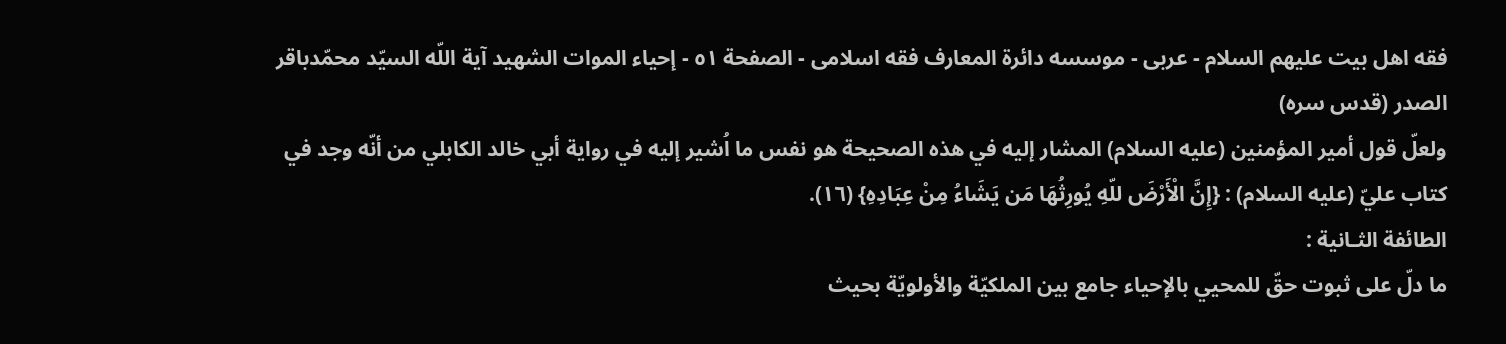فقه اهل بیت علیهم السلام - عربی - موسسه دائرة المعارف فقه اسلامی - الصفحة ٥١ - إحياء الموات الشهيد آية اللّه السيّد محمّدباقر الصدر (قدس سره)
ولعلّ قول أمير المؤمنين (عليه السلام) المشار إليه في هذه الصحيحة هو نفس ما اُشير إليه في رواية أبي خالد الكابلي من أنّه وجد في كتاب عليّ (عليه السلام) : {إِنَّ الْأَرْضَ للّهِ يُورِثُهَا مَن يَشَاءُ مِنْ عِبَادِهِ} (١٦).
الطائفة الثـانية :
ما دلّ على ثبوت حقّ للمحيي بالإحياء جامع بين الملكيّة والأولويّة بحيث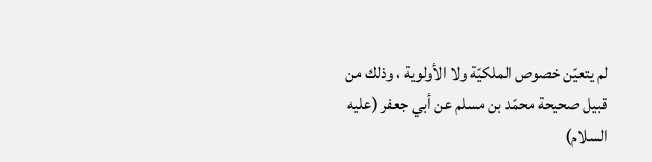لم يتعيّن خصوص الملكيّة ولا الأولوية ، وذلك من قبيل صحيحة محمّد بن مسلم عن أبي جعفر (عليه السلام)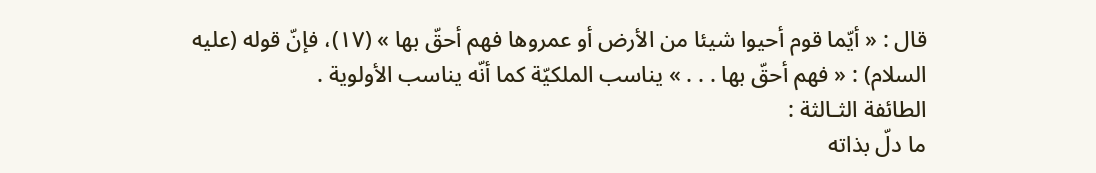قال : « أيّما قوم أحيوا شيئا من الأرض أو عمروها فهم أحقّ بها » (١٧)، فإنّ قوله (عليه السلام) : « فهم أحقّ بها . . . » يناسب الملكيّة كما أنّه يناسب الأولوية .
الطائفة الثـالثة :
ما دلّ بذاته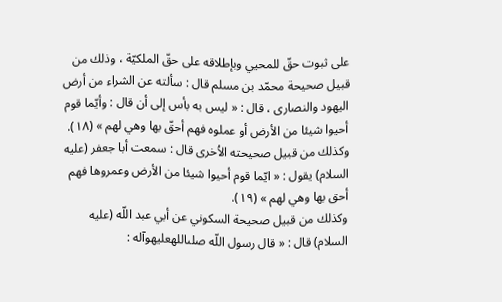على ثبوت حقّ للمحيي وبإطلاقه على حقّ الملكيّة ، وذلك من قبيل صحيحة محمّد بن مسلم قال : سألته عن الشراء من أرض اليهود والنصارى ، قال : « ليس به بأس إلى أن قال : وأيّما قوم أحيوا شيئا من الأرض أو عملوه فهم أحقّ بها وهي لهم » (١٨).
وكذلك من قبيل صحيحته الاُخرى قال : سمعت أبا جعفر (عليه السلام) يقول : « ايّما قوم أحيوا شيئا من الأرض وعمروها فهم أحق بها وهي لهم » (١٩).
وكذلك من قبيل صحيحة السكوني عن أبي عبد اللّه (عليه السلام) قال : « قال رسول اللّه صلىاللهعليهوآله :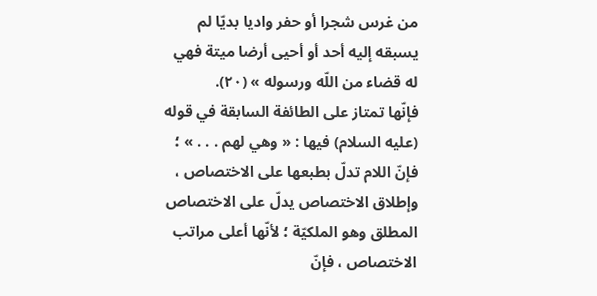من غرس شجرا أو حفر واديا بديّا لم يسبقه إليه أحد أو أحيى أرضا ميتة فهي له قضاء من اللّه ورسوله » (٢٠).
فإنّها تمتاز على الطائفة السابقة في قوله (عليه السلام) فيها : « وهي لهم . . . » ؛ فإنّ اللام تدلّ بطبعها على الاختصاص ، وإطلاق الاختصاص يدلّ على الاختصاص المطلق وهو الملكيّة ؛ لأنّها أعلى مراتب الاختصاص ، فإنّ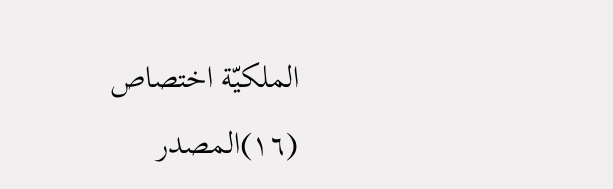الملكيّة اختصاص
(١٦)المصدر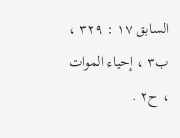السابق ١٧ : ٣٢٩ ، ب٣ ، إحياء الموات ، ح٢ .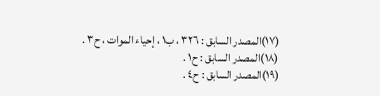(١٧)المصدر السابق : ٣٢٦ ، ب١ ، إحياء الموات ، ح٣ .
(١٨)المصدر السابق : ح١ .
(١٩)المصدر السابق : ح٤ .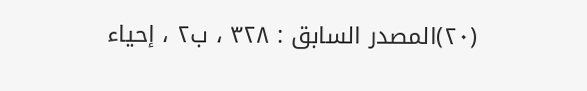(٢٠)المصدر السابق : ٣٢٨ ، ب٢ ، إحياء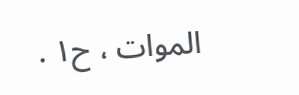الموات ، ح١ .